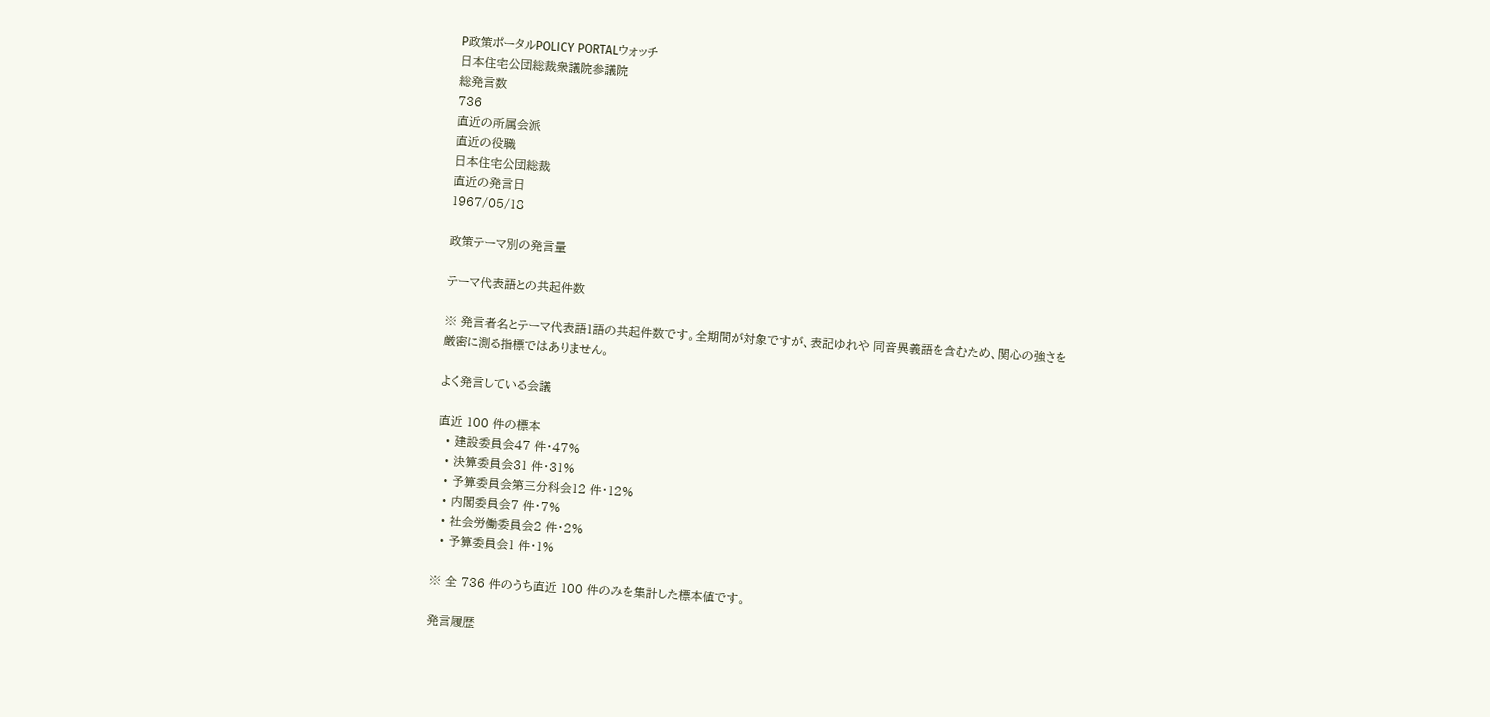P政策ポータルPOLICY PORTALウォッチ
日本住宅公団総裁衆議院参議院
総発言数
736
直近の所属会派
直近の役職
日本住宅公団総裁
直近の発言日
1967/05/18

政策テーマ別の発言量

テーマ代表語との共起件数

※ 発言者名とテーマ代表語1語の共起件数です。全期間が対象ですが、表記ゆれや 同音異義語を含むため、関心の強さを厳密に測る指標ではありません。

よく発言している会議

直近 100 件の標本
  • 建設委員会47 件・47%
  • 決算委員会31 件・31%
  • 予算委員会第三分科会12 件・12%
  • 内閣委員会7 件・7%
  • 社会労働委員会2 件・2%
  • 予算委員会1 件・1%

※ 全 736 件のうち直近 100 件のみを集計した標本値です。

発言履歴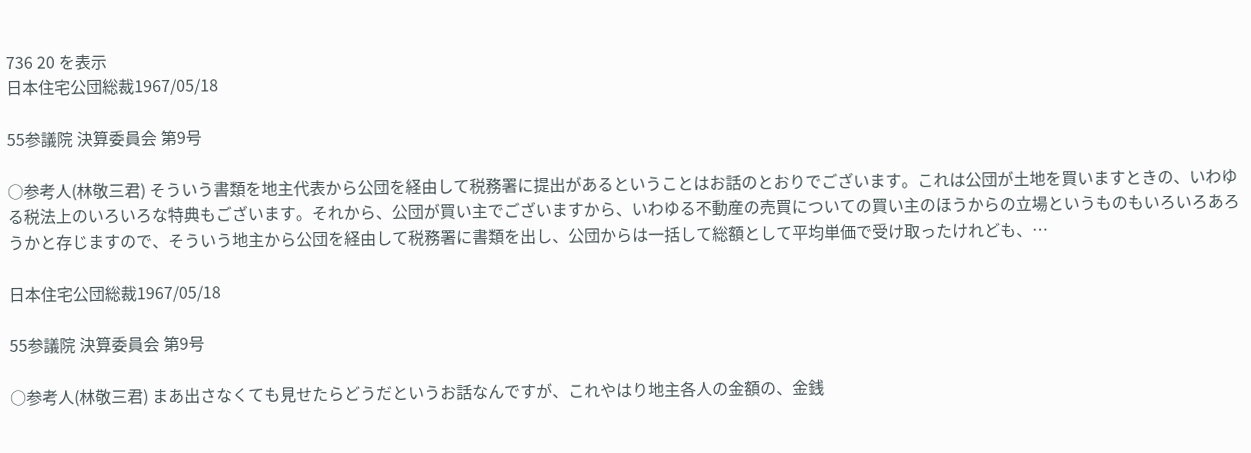736 20 を表示
日本住宅公団総裁1967/05/18

55参議院 決算委員会 第9号

○参考人(林敬三君) そういう書類を地主代表から公団を経由して税務署に提出があるということはお話のとおりでございます。これは公団が土地を買いますときの、いわゆる税法上のいろいろな特典もございます。それから、公団が買い主でございますから、いわゆる不動産の売買についての買い主のほうからの立場というものもいろいろあろうかと存じますので、そういう地主から公団を経由して税務署に書類を出し、公団からは一括して総額として平均単価で受け取ったけれども、…

日本住宅公団総裁1967/05/18

55参議院 決算委員会 第9号

○参考人(林敬三君) まあ出さなくても見せたらどうだというお話なんですが、これやはり地主各人の金額の、金銭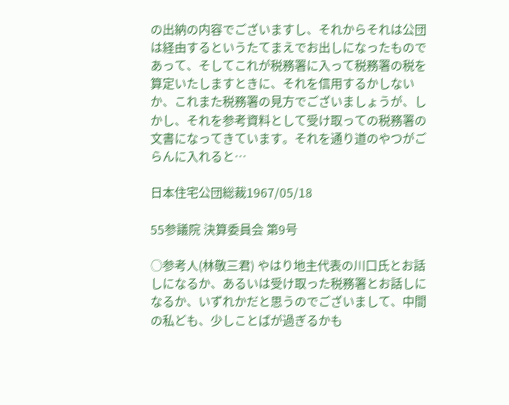の出納の内容でございますし、それからそれは公団は経由するというたてまえでお出しになったものであって、そしてこれが税務署に入って税務署の税を算定いたしますときに、それを信用するかしないか、これまた税務署の見方でございましょうが、しかし、それを参考資料として受け取っての税務署の文書になってきています。それを通り道のやつがごらんに入れると…

日本住宅公団総裁1967/05/18

55参議院 決算委員会 第9号

○参考人(林敬三君) やはり地主代表の川口氏とお話しになるか、あるいは受け取った税務署とお話しになるか、いずれかだと思うのでございまして、中間の私ども、少しことばが過ぎるかも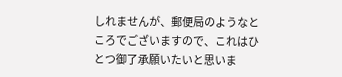しれませんが、郵便局のようなところでございますので、これはひとつ御了承願いたいと思いま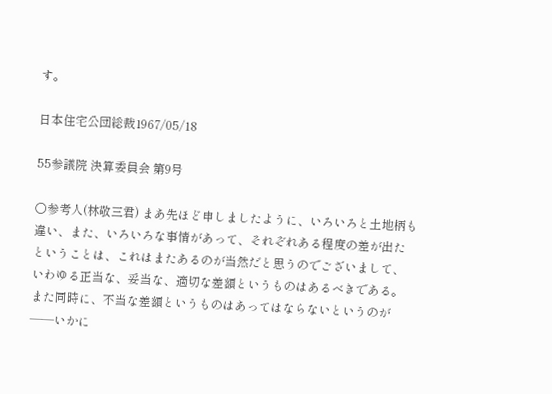す。

日本住宅公団総裁1967/05/18

55参議院 決算委員会 第9号

○参考人(林敬三君) まあ先ほど申しましたように、いろいろと土地柄も違い、また、いろいろな事情があって、それぞれある程度の差が出たということは、これはまたあるのが当然だと思うのでございまして、いわゆる正当な、妥当な、適切な差額というものはあるべきである。また同時に、不当な差額というものはあってはならないというのが——いかに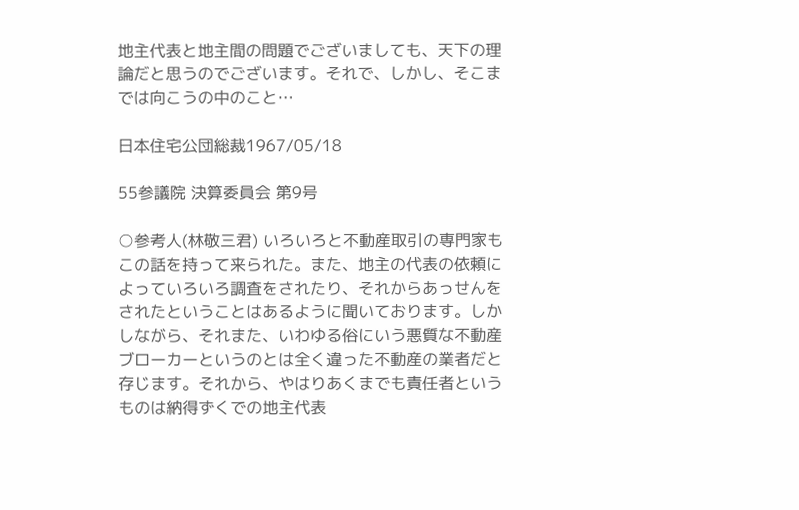地主代表と地主間の問題でございましても、天下の理論だと思うのでございます。それで、しかし、そこまでは向こうの中のこと…

日本住宅公団総裁1967/05/18

55参議院 決算委員会 第9号

○参考人(林敬三君) いろいろと不動産取引の専門家もこの話を持って来られた。また、地主の代表の依頼によっていろいろ調査をされたり、それからあっせんをされたということはあるように聞いております。しかしながら、それまた、いわゆる俗にいう悪質な不動産ブローカーというのとは全く違った不動産の業者だと存じます。それから、やはりあくまでも責任者というものは納得ずくでの地主代表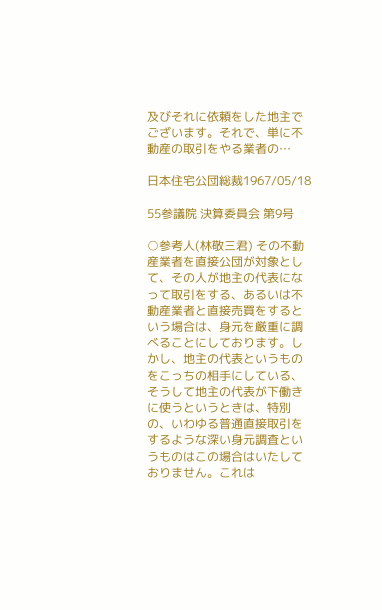及びそれに依頼をした地主でございます。それで、単に不動産の取引をやる業者の…

日本住宅公団総裁1967/05/18

55参議院 決算委員会 第9号

○参考人(林敬三君) その不動産業者を直接公団が対象として、その人が地主の代表になって取引をする、あるいは不動産業者と直接売買をするという場合は、身元を厳重に調べることにしております。しかし、地主の代表というものをこっちの相手にしている、そうして地主の代表が下働きに使うというときは、特別の、いわゆる普通直接取引をするような深い身元調査というものはこの場合はいたしておりません。これは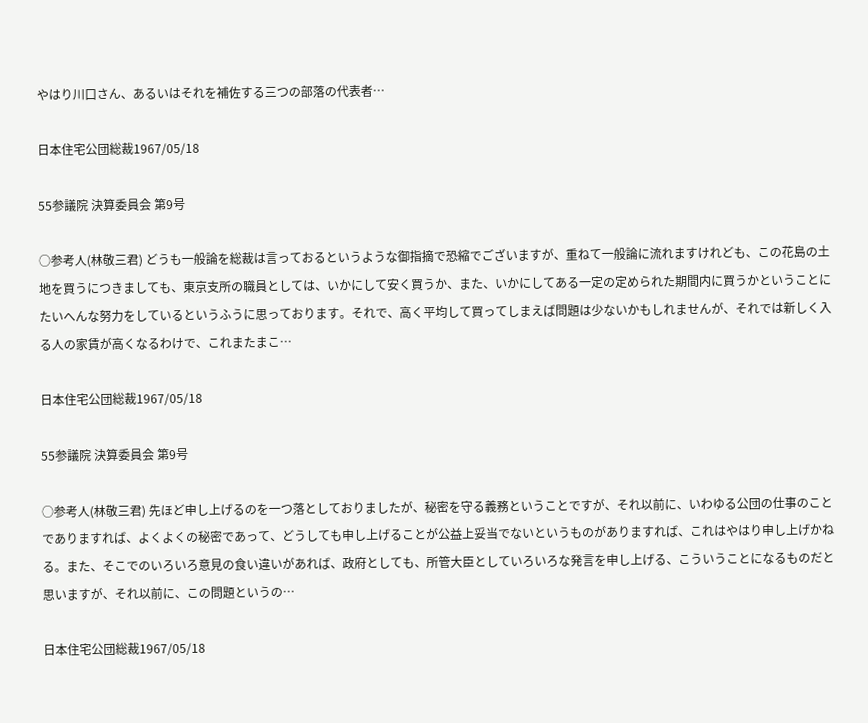やはり川口さん、あるいはそれを補佐する三つの部落の代表者…

日本住宅公団総裁1967/05/18

55参議院 決算委員会 第9号

○参考人(林敬三君) どうも一般論を総裁は言っておるというような御指摘で恐縮でございますが、重ねて一般論に流れますけれども、この花島の土地を買うにつきましても、東京支所の職員としては、いかにして安く買うか、また、いかにしてある一定の定められた期間内に買うかということにたいへんな努力をしているというふうに思っております。それで、高く平均して買ってしまえば問題は少ないかもしれませんが、それでは新しく入る人の家賃が高くなるわけで、これまたまこ…

日本住宅公団総裁1967/05/18

55参議院 決算委員会 第9号

○参考人(林敬三君) 先ほど申し上げるのを一つ落としておりましたが、秘密を守る義務ということですが、それ以前に、いわゆる公団の仕事のことでありますれば、よくよくの秘密であって、どうしても申し上げることが公益上妥当でないというものがありますれば、これはやはり申し上げかねる。また、そこでのいろいろ意見の食い違いがあれば、政府としても、所管大臣としていろいろな発言を申し上げる、こういうことになるものだと思いますが、それ以前に、この問題というの…

日本住宅公団総裁1967/05/18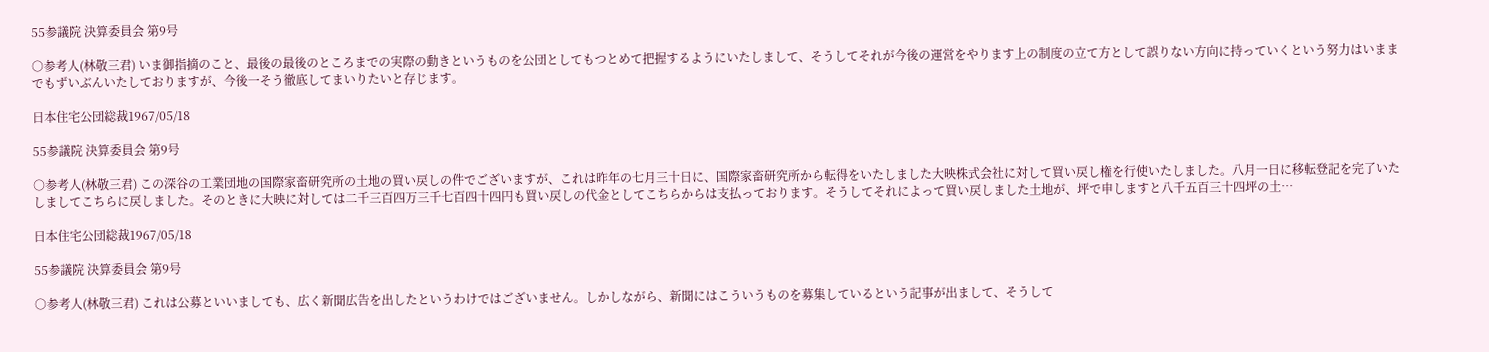55参議院 決算委員会 第9号

○参考人(林敬三君) いま御指摘のこと、最後の最後のところまでの実際の動きというものを公団としてもつとめて把握するようにいたしまして、そうしてそれが今後の運営をやります上の制度の立て方として誤りない方向に持っていくという努力はいままでもずいぶんいたしておりますが、今後一そう徹底してまいりたいと存じます。

日本住宅公団総裁1967/05/18

55参議院 決算委員会 第9号

○参考人(林敬三君) この深谷の工業団地の国際家畜研究所の土地の買い戻しの件でございますが、これは昨年の七月三十日に、国際家畜研究所から転得をいたしました大映株式会社に対して買い戻し権を行使いたしました。八月一日に移転登記を完了いたしましてこちらに戻しました。そのときに大映に対しては二千三百四万三千七百四十四円も買い戻しの代金としてこちらからは支払っております。そうしてそれによって買い戻しました土地が、坪で申しますと八千五百三十四坪の土…

日本住宅公団総裁1967/05/18

55参議院 決算委員会 第9号

○参考人(林敬三君) これは公募といいましても、広く新聞広告を出したというわけではございません。しかしながら、新聞にはこういうものを募集しているという記事が出まして、そうして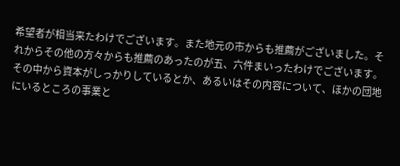希望者が相当来たわけでございます。また地元の市からも推薦がございました。それからその他の方々からも推薦のあったのが五、六件まいったわけでございます。その中から資本がしっかりしているとか、あるいはその内容について、ほかの団地にいるところの事業と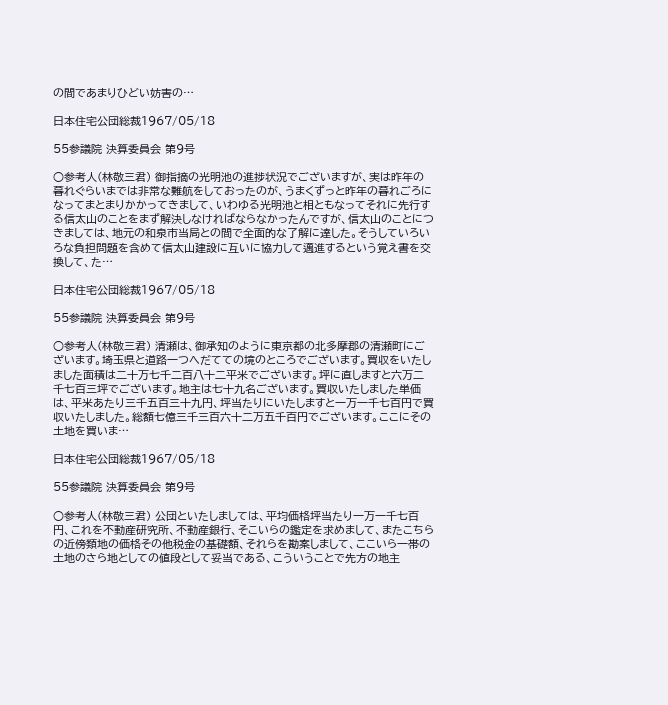の間であまりひどい妨害の…

日本住宅公団総裁1967/05/18

55参議院 決算委員会 第9号

○参考人(林敬三君) 御指摘の光明池の進捗状況でございますが、実は昨年の暮れぐらいまでは非常な難航をしておったのが、うまくずっと昨年の暮れごろになってまとまりかかってきまして、いわゆる光明池と相ともなってそれに先行する信太山のことをまず解決しなければならなかったんですが、信太山のことにつきましては、地元の和泉市当局との間で全面的な了解に達した。そうしていろいろな負担問題を含めて信太山建設に互いに協力して邁進するという覚え書を交換して、た…

日本住宅公団総裁1967/05/18

55参議院 決算委員会 第9号

○参考人(林敬三君) 清瀬は、御承知のように東京都の北多摩郡の清瀬町にございます。埼玉県と道路一つへだてての境のところでございます。買収をいたしました面積は二十万七千二百八十二平米でございます。坪に直しますと六万二千七百三坪でございます。地主は七十九名ございます。買収いたしました単価は、平米あたり三千五百三十九円、坪当たりにいたしますと一万一千七百円で買収いたしました。総額七億三千三百六十二万五千百円でございます。ここにその土地を買いま…

日本住宅公団総裁1967/05/18

55参議院 決算委員会 第9号

○参考人(林敬三君) 公団といたしましては、平均価格坪当たり一万一千七百円、これを不動産研究所、不動産銀行、そこいらの鑑定を求めまして、またこちらの近傍類地の価格その他税金の基礎額、それらを勘案しまして、ここいら一帯の土地のさら地としての値段として妥当である、こういうことで先方の地主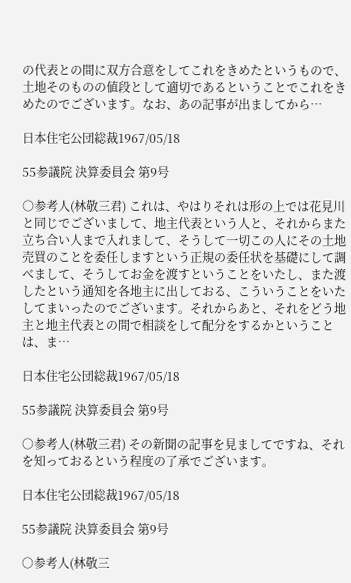の代表との間に双方合意をしてこれをきめたというもので、土地そのものの値段として適切であるということでこれをきめたのでございます。なお、あの記事が出ましてから…

日本住宅公団総裁1967/05/18

55参議院 決算委員会 第9号

○参考人(林敬三君) これは、やはりそれは形の上では花見川と同じでございまして、地主代表という人と、それからまた立ち合い人まで入れまして、そうして一切この人にその土地売買のことを委任しますという正規の委任状を基礎にして調べまして、そうしてお金を渡すということをいたし、また渡したという通知を各地主に出しておる、こういうことをいたしてまいったのでございます。それからあと、それをどう地主と地主代表との間で相談をして配分をするかということは、ま…

日本住宅公団総裁1967/05/18

55参議院 決算委員会 第9号

○参考人(林敬三君) その新聞の記事を見ましてですね、それを知っておるという程度の了承でございます。

日本住宅公団総裁1967/05/18

55参議院 決算委員会 第9号

○参考人(林敬三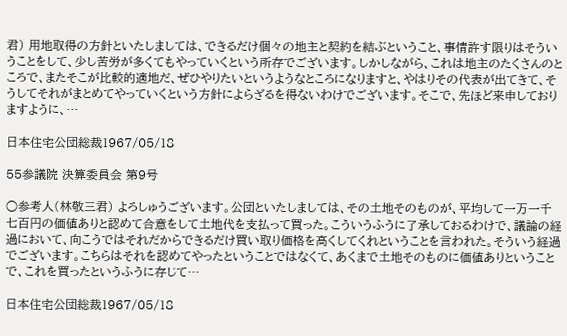君) 用地取得の方針といたしましては、できるだけ個々の地主と契約を結ぶということ、事情許す限りはそういうことをして、少し苦労が多くてもやっていくという所存でございます。しかしながら、これは地主のたくさんのところで、またそこが比較的適地だ、ぜひやりたいというようなところになりますと、やはりその代表が出てきて、そうしてそれがまとめてやっていくという方針によらざるを得ないわけでございます。そこで、先ほど来申しておりますように、…

日本住宅公団総裁1967/05/18

55参議院 決算委員会 第9号

○参考人(林敬三君) よろしゅうございます。公団といたしましては、その土地そのものが、平均して一万一千七百円の価値ありと認めて合意をして土地代を支払って買った。こういうふうに了承しておるわけで、議論の経過において、向こうではそれだからできるだけ買い取り価格を高くしてくれということを言われた。そういう経過でございます。こちらはそれを認めてやったということではなくて、あくまで土地そのものに価値ありということで、これを買ったというふうに存じて…

日本住宅公団総裁1967/05/18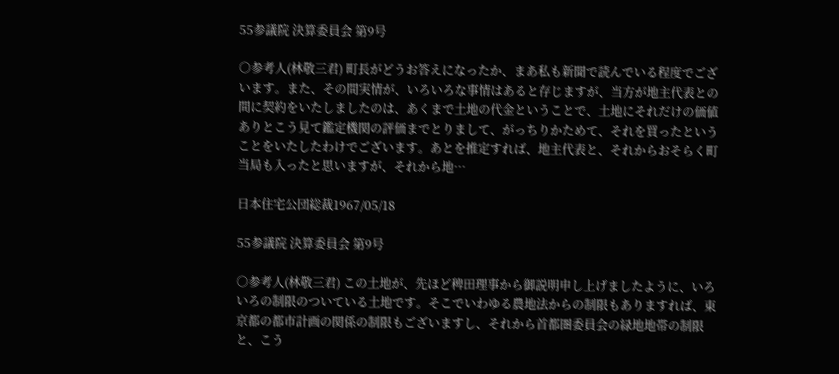55参議院 決算委員会 第9号

○参考人(林敬三君) 町長がどうお答えになったか、まあ私も新聞で読んでいる程度でございます。また、その間実情が、いろいろな事情はあると存じますが、当方が地主代表との間に契約をいたしましたのは、あくまで土地の代金ということで、土地にそれだけの価値ありとこう見て鑑定機関の評価までとりまして、がっちりかためて、それを買ったということをいたしたわけでございます。あとを推定すれば、地主代表と、それからおそらく町当局も入ったと思いますが、それから地…

日本住宅公団総裁1967/05/18

55参議院 決算委員会 第9号

○参考人(林敬三君) この土地が、先ほど稗田理事から御説明申し上げましたように、いろいろの制限のついている土地です。そこでいわゆる農地法からの制限もありますれば、東京都の都市計画の関係の制限もございますし、それから首都圏委員会の緑地地帯の制限と、こう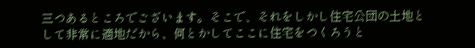三つあるところでございます。そこで、それをしかし住宅公団の土地として非常に適地だから、何とかしてここに住宅をつくろうと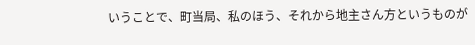いうことで、町当局、私のほう、それから地主さん方というものが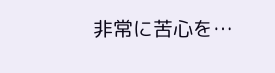非常に苦心を…